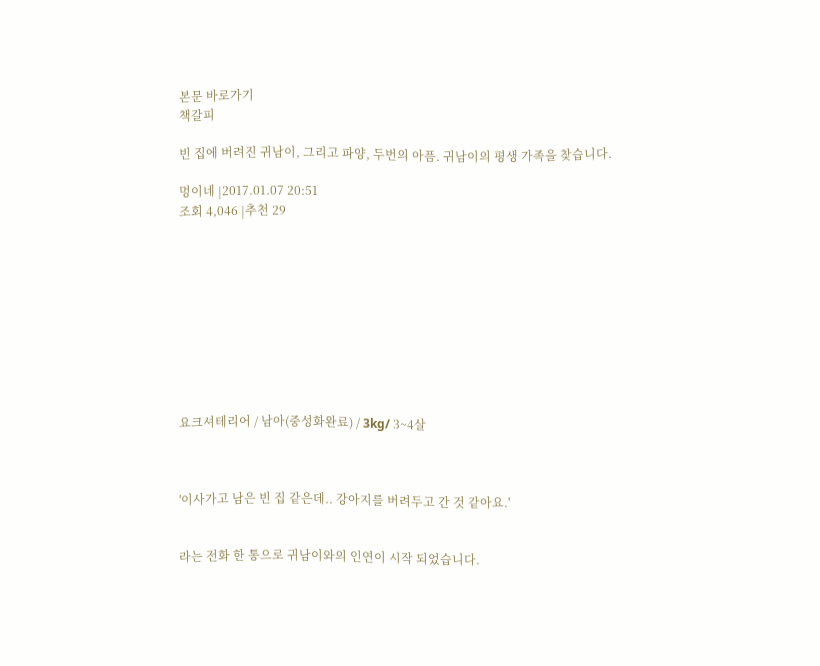본문 바로가기
책갈피

빈 집에 버려진 귀남이, 그리고 파양, 두번의 아픔. 귀남이의 평생 가족을 찾습니다.

멍이네 |2017.01.07 20:51
조회 4,046 |추천 29










요크셔테리어 / 남아(중성화완료) / 3kg/ 3~4살



'이사가고 남은 빈 집 같은데.. 강아지를 버려두고 간 것 같아요.'


라는 전화 한 통으로 귀남이와의 인연이 시작 되었습니다.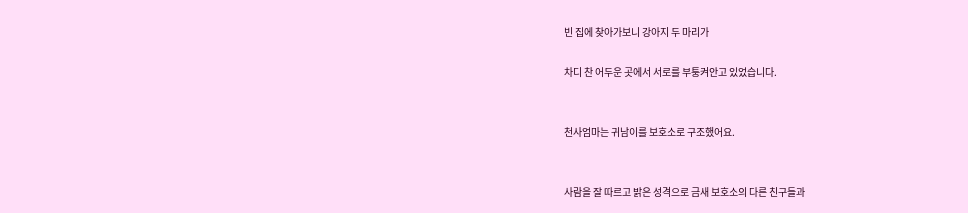빈 집에 찾아가보니 강아지 두 마리가

차디 찬 어두운 곳에서 서로를 부퉁켜안고 있었습니다.


천사엄마는 귀남이를 보호소로 구조했어요.


사람을 잘 따르고 밝은 성격으로 금새 보호소의 다른 친구들과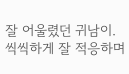잘 어울렸던 귀남이. 씩씩하게 잘 적응하며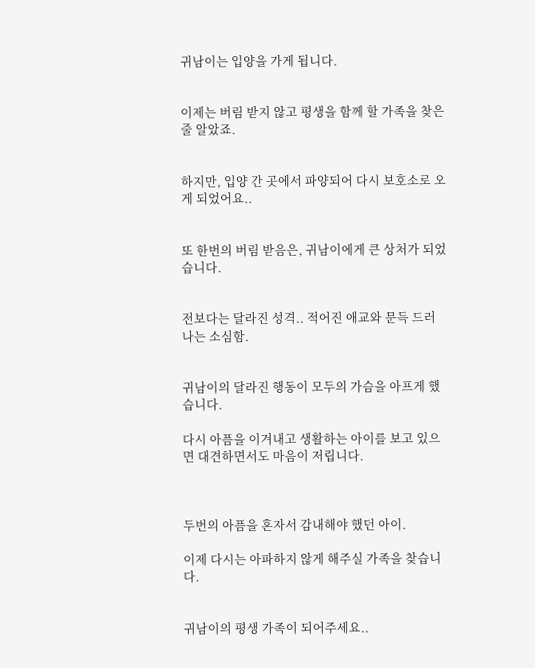귀남이는 입양을 가게 됩니다.


이제는 버림 받지 않고 평생을 함께 할 가족을 찾은줄 알았죠.


하지만, 입양 간 곳에서 파양되어 다시 보호소로 오게 되었어요..


또 한번의 버림 받음은, 귀남이에게 큰 상처가 되었습니다.


전보다는 달라진 성격.. 적어진 애교와 문득 드러나는 소심함.


귀남이의 달라진 행동이 모두의 가슴을 아프게 했습니다.

다시 아픔을 이겨내고 생활하는 아이를 보고 있으면 대견하면서도 마음이 저립니다.



두번의 아픔을 혼자서 감내해야 했던 아이.

이제 다시는 아파하지 않게 해주실 가족을 찾습니다.


귀남이의 평생 가족이 되어주세요..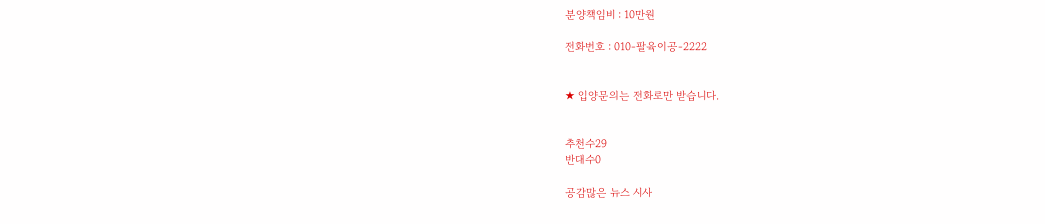분양책임비 : 10만원

전화번호 : 010-팔육이공-2222


★ 입양문의는 전화로만 받습니다.


추천수29
반대수0

공감많은 뉴스 시사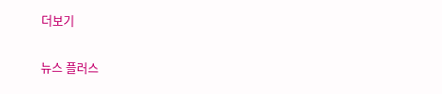더보기

뉴스 플러스